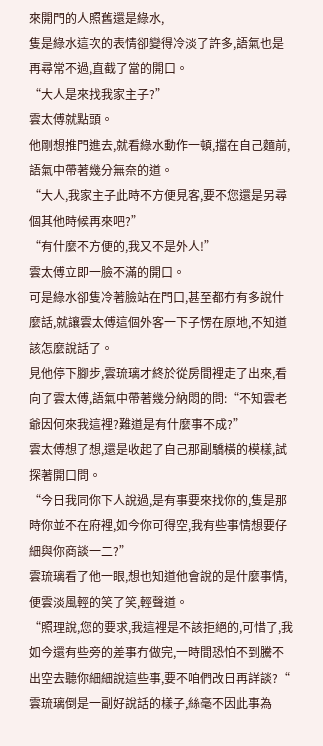來開門的人照舊還是綠水,
隻是綠水這次的表情卻變得冷淡了許多,語氣也是再尋常不過,直截了當的開口。
“大人是來找我家主子?”
雲太傅就點頭。
他剛想推門進去,就看綠水動作一頓,擋在自己麵前,語氣中帶著幾分無奈的道。
“大人,我家主子此時不方便見客,要不您還是另尋個其他時候再來吧?”
“有什麼不方便的,我又不是外人!”
雲太傅立即一臉不滿的開口。
可是綠水卻隻冷著臉站在門口,甚至都冇有多說什麼話,就讓雲太傅這個外客一下子愣在原地,不知道該怎麼說話了。
見他停下腳步,雲琉璃才終於從房間裡走了出來,看向了雲太傅,語氣中帶著幾分納悶的問:“不知雲老爺因何來我這裡?難道是有什麼事不成?”
雲太傅想了想,還是收起了自己那副驕橫的模樣,試探著開口問。
“今日我同你下人說過,是有事要來找你的,隻是那時你並不在府裡,如今你可得空,我有些事情想要仔細與你商談一二?”
雲琉璃看了他一眼,想也知道他會說的是什麼事情,便雲淡風輕的笑了笑,輕聲道。
“照理說,您的要求,我這裡是不該拒絕的,可惜了,我如今還有些旁的差事冇做完,一時間恐怕不到騰不出空去聽你細細說這些事,要不咱們改日再詳談?“
雲琉璃倒是一副好說話的樣子,絲毫不因此事為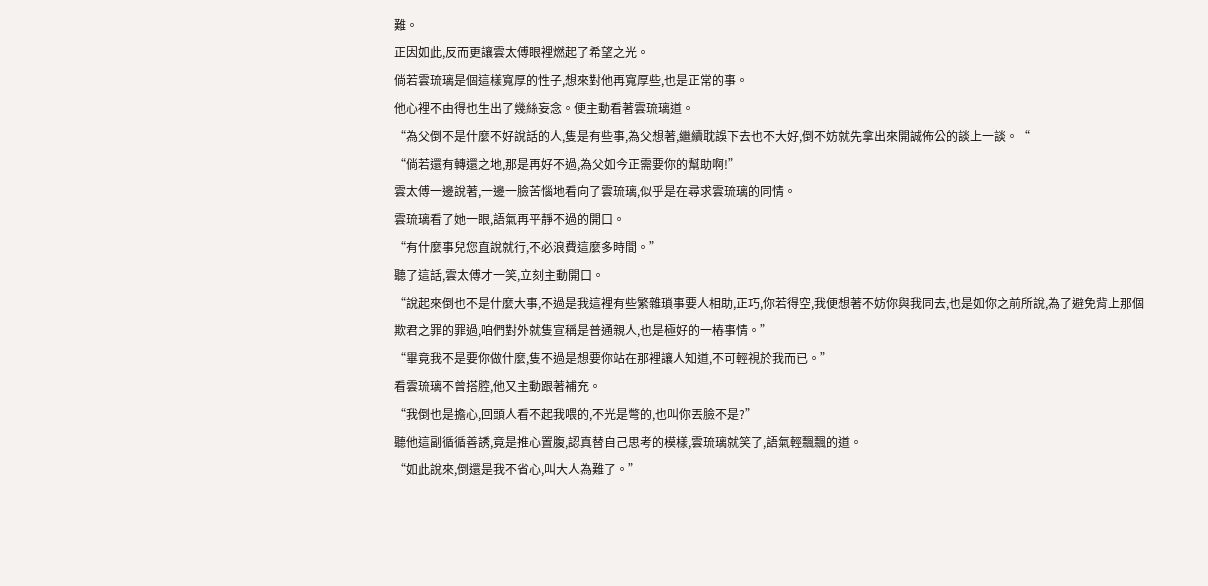難。
正因如此,反而更讓雲太傅眼裡燃起了希望之光。
倘若雲琉璃是個這樣寬厚的性子,想來對他再寬厚些,也是正常的事。
他心裡不由得也生出了幾絲妄念。便主動看著雲琉璃道。
“為父倒不是什麼不好說話的人,隻是有些事,為父想著,繼續耽誤下去也不大好,倒不妨就先拿出來開誠佈公的談上一談。“
“倘若還有轉還之地,那是再好不過,為父如今正需要你的幫助啊!”
雲太傅一邊說著,一邊一臉苦惱地看向了雲琉璃,似乎是在尋求雲琉璃的同情。
雲琉璃看了她一眼,語氣再平靜不過的開口。
“有什麼事兒您直說就行,不必浪費這麼多時間。”
聽了這話,雲太傅才一笑,立刻主動開口。
“說起來倒也不是什麼大事,不過是我這裡有些繁雜瑣事要人相助,正巧,你若得空,我便想著不妨你與我同去,也是如你之前所說,為了避免背上那個欺君之罪的罪過,咱們對外就隻宣稱是普通親人,也是極好的一樁事情。”
“畢竟我不是要你做什麼,隻不過是想要你站在那裡讓人知道,不可輕視於我而已。”
看雲琉璃不曾搭腔,他又主動跟著補充。
“我倒也是擔心,回頭人看不起我喂的,不光是彆的,也叫你丟臉不是?”
聽他這副循循善誘,竟是推心置腹,認真替自己思考的模樣,雲琉璃就笑了,語氣輕飄飄的道。
“如此說來,倒還是我不省心,叫大人為難了。”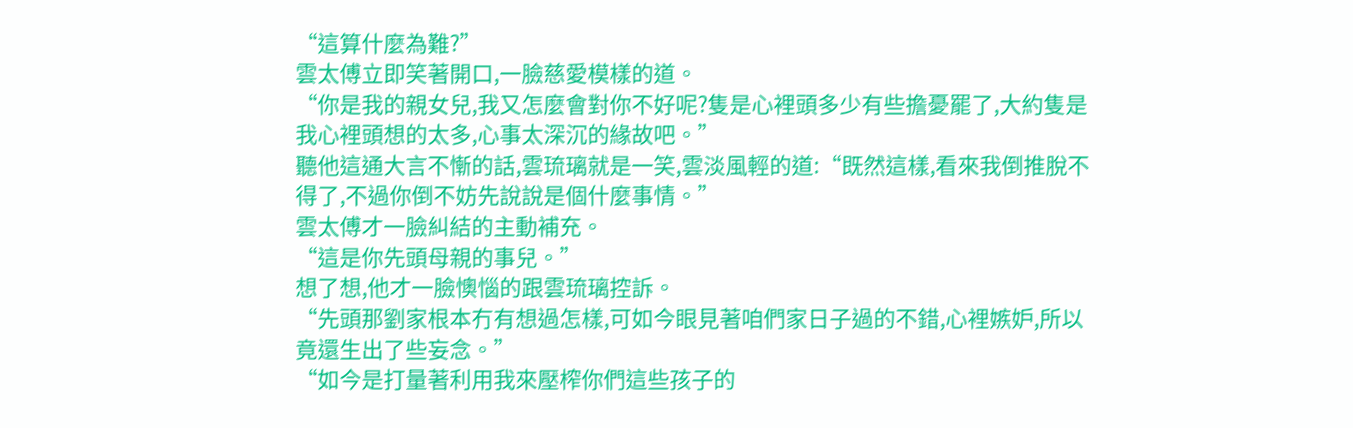“這算什麼為難?”
雲太傅立即笑著開口,一臉慈愛模樣的道。
“你是我的親女兒,我又怎麼會對你不好呢?隻是心裡頭多少有些擔憂罷了,大約隻是我心裡頭想的太多,心事太深沉的緣故吧。”
聽他這通大言不慚的話,雲琉璃就是一笑,雲淡風輕的道:“既然這樣,看來我倒推脫不得了,不過你倒不妨先說說是個什麼事情。”
雲太傅才一臉糾結的主動補充。
“這是你先頭母親的事兒。”
想了想,他才一臉懊惱的跟雲琉璃控訴。
“先頭那劉家根本冇有想過怎樣,可如今眼見著咱們家日子過的不錯,心裡嫉妒,所以竟還生出了些妄念。”
“如今是打量著利用我來壓榨你們這些孩子的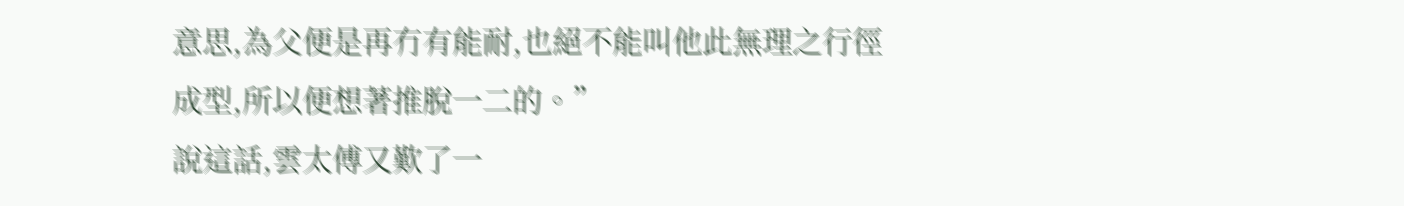意思,為父便是再冇有能耐,也絕不能叫他此無理之行徑成型,所以便想著推脫一二的。”
說這話,雲太傅又歎了一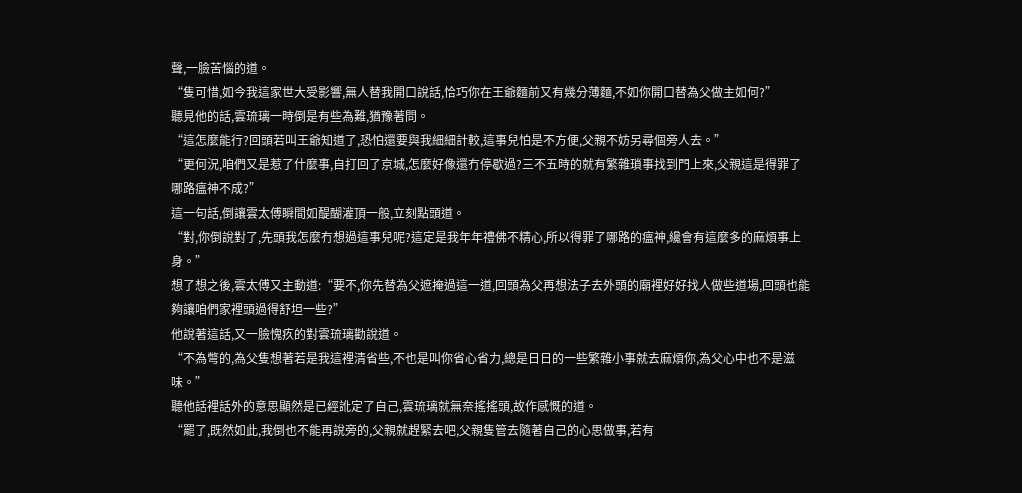聲,一臉苦惱的道。
“隻可惜,如今我這家世大受影響,無人替我開口說話,恰巧你在王爺麵前又有幾分薄麵,不如你開口替為父做主如何?”
聽見他的話,雲琉璃一時倒是有些為難,猶豫著問。
“這怎麼能行?回頭若叫王爺知道了,恐怕還要與我細細計較,這事兒怕是不方便,父親不妨另尋個旁人去。”
“更何況,咱們又是惹了什麼事,自打回了京城,怎麼好像還冇停歇過?三不五時的就有繁雜瑣事找到門上來,父親這是得罪了哪路瘟神不成?”
這一句話,倒讓雲太傅瞬間如醍醐灌頂一般,立刻點頭道。
“對,你倒說對了,先頭我怎麼冇想過這事兒呢?這定是我年年禮佛不精心,所以得罪了哪路的瘟神,纔會有這麼多的麻煩事上身。”
想了想之後,雲太傅又主動道:“要不,你先替為父遮掩過這一道,回頭為父再想法子去外頭的廟裡好好找人做些道場,回頭也能夠讓咱們家裡頭過得舒坦一些?”
他說著這話,又一臉愧疚的對雲琉璃勸說道。
“不為彆的,為父隻想著若是我這裡清省些,不也是叫你省心省力,總是日日的一些繁雜小事就去麻煩你,為父心中也不是滋味。”
聽他話裡話外的意思顯然是已經訛定了自己,雲琉璃就無奈搖搖頭,故作感慨的道。
“罷了,既然如此,我倒也不能再說旁的,父親就趕緊去吧,父親隻管去隨著自己的心思做事,若有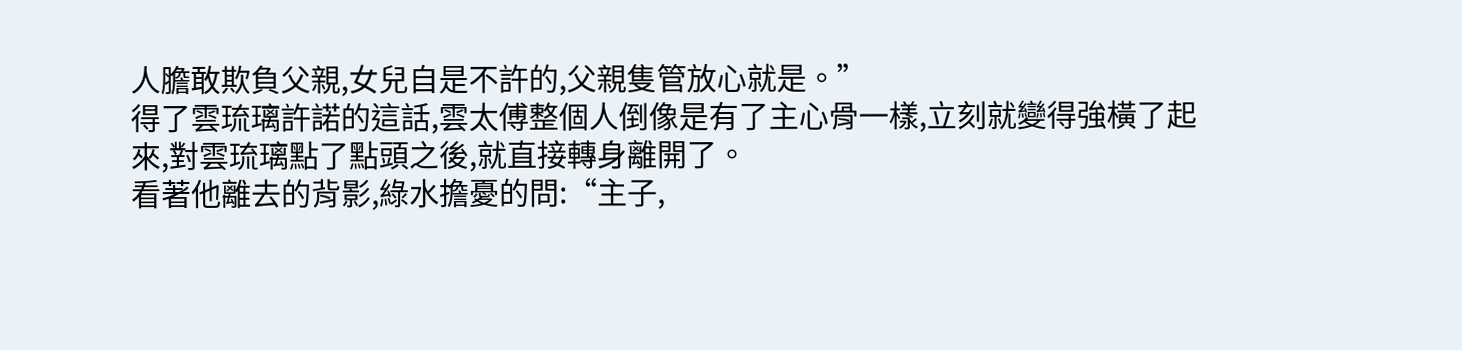人膽敢欺負父親,女兒自是不許的,父親隻管放心就是。”
得了雲琉璃許諾的這話,雲太傅整個人倒像是有了主心骨一樣,立刻就變得強橫了起來,對雲琉璃點了點頭之後,就直接轉身離開了。
看著他離去的背影,綠水擔憂的問:“主子,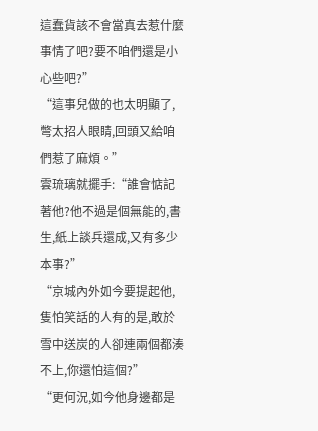這蠢貨該不會當真去惹什麼事情了吧?要不咱們還是小心些吧?”
“這事兒做的也太明顯了,彆太招人眼睛,回頭又給咱們惹了麻煩。”
雲琉璃就擺手:“誰會惦記著他?他不過是個無能的,書生,紙上談兵還成,又有多少本事?”
“京城內外如今要提起他,隻怕笑話的人有的是,敢於雪中送炭的人卻連兩個都湊不上,你還怕這個?”
“更何況,如今他身邊都是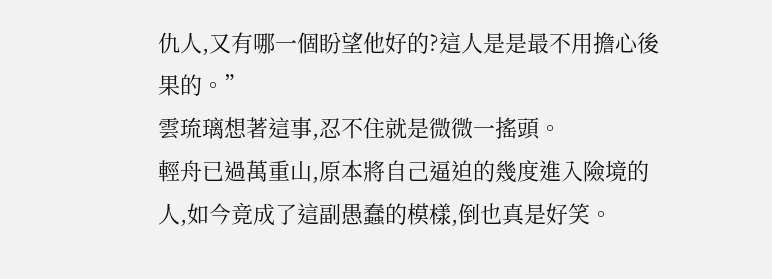仇人,又有哪一個盼望他好的?這人是是最不用擔心後果的。”
雲琉璃想著這事,忍不住就是微微一搖頭。
輕舟已過萬重山,原本將自己逼迫的幾度進入險境的人,如今竟成了這副愚蠢的模樣,倒也真是好笑。